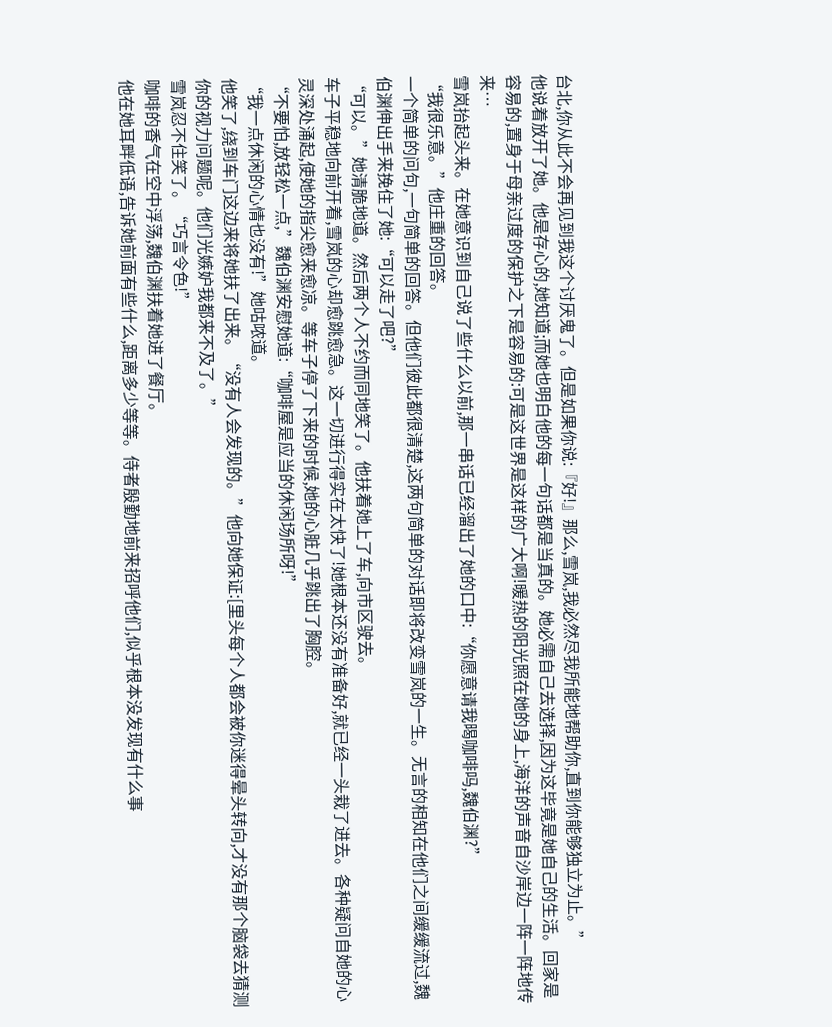台北,你从此不会再见到我这个讨厌鬼了。但是如果你说:『好!』那么,雪岚,我必然尽我所能地帮助你,直到你能够独立为止。”
他说着放开了她。他是存心的,她知道;而她也明白他的每一句话都是当真的。她必需自己去选择,因为这毕竟是她自己的生活。回家是容易的,置身于母亲过度的保护之下是容易的:可是这世界是这样的广大啊!暖热的阳光照在她的身上,海洋的声音自沙岸边一阵一阵地传来…
雪岚抬起头来。在她意识到自己说了些什么以前,那一串话已经溜出了她的口中:“你愿意请我暍咖啡吗,魏伯渊?”
“我很乐意。”他庄重的回答。
一个简单的问句,一句简单的回答。但他们彼此都很清楚,这两句简单的对话即将改变雪岚的一生。无言的相知在他们之间缓缓流过,魏伯渊伸出手来挽住了她:“可以走了吧?”
“可以。”她清脆地道。然后两个人不约而同地笑了。他扶着她上了车,向市区驶去。
车子平稳地向前开着,雪岚的心却愈跳愈急。这一切进行得实在太快了!她根本还没有准备好,就已经一头栽了进去。各种疑问自她的心灵深处涌起,使她的指尖愈来愈凉。等车子停了下来的时候,她的心脏几乎跳出了胸腔。
“不要怕,放轻松一点,”魏伯渊安慰她道:“咖啡屋是应当的休闲场所呀!”
“我一点休闲的心情也没有!”她咕哝道。
他笑了,绕到车门这边来将她扶了出来。“没有人会发现的。”他向她保证:[里头每个人都会被你迷得晕头转向,才没有那个脑袋去猜测你的视力问题呢。他们光嫉妒我都来不及了。”
雪岚忍不住笑了。“巧言令色!”
咖啡的香气在空中浮荡,魏伯渊扶着她进了餐厅。
他在她耳畔低语,告诉她前面有些什么,距离多少等等。侍者殷勤地前来招呼他们,似乎根本没发现有什么事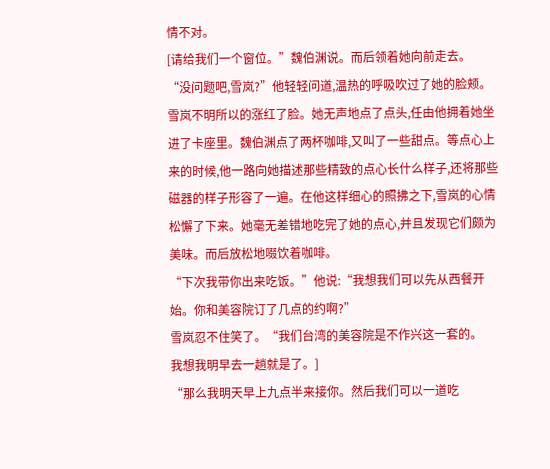情不对。
[请给我们一个窗位。”魏伯渊说。而后领着她向前走去。
“没问题吧,雪岚?”他轻轻问道,温热的呼吸吹过了她的脸颊。
雪岚不明所以的涨红了脸。她无声地点了点头,任由他拥着她坐进了卡座里。魏伯渊点了两杯咖啡,又叫了一些甜点。等点心上来的时候,他一路向她描述那些精致的点心长什么样子,还将那些磁器的样子形容了一遍。在他这样细心的照拂之下,雪岚的心情松懈了下来。她毫无差错地吃完了她的点心,并且发现它们颇为美味。而后放松地啜饮着咖啡。
“下次我带你出来吃饭。”他说:“我想我们可以先从西餐开始。你和美容院订了几点的约啊?”
雪岚忍不住笑了。“我们台湾的美容院是不作兴这一套的。
我想我明早去一趟就是了。]
“那么我明天早上九点半来接你。然后我们可以一道吃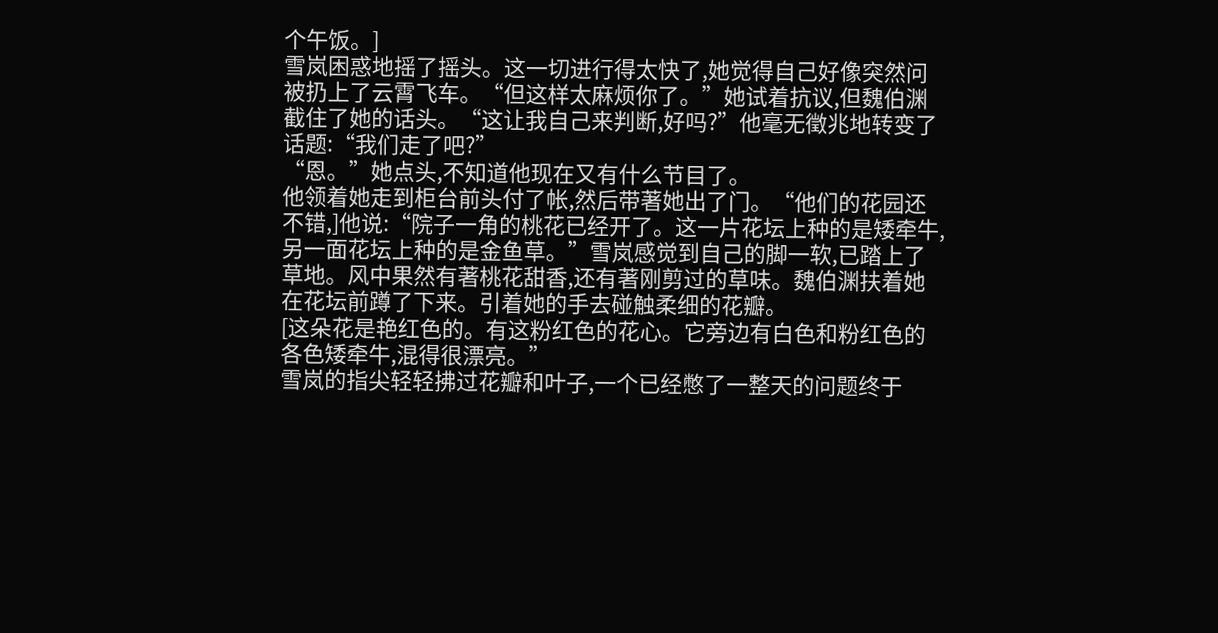个午饭。]
雪岚困惑地摇了摇头。这一切进行得太快了,她觉得自己好像突然问被扔上了云霄飞车。“但这样太麻烦你了。”她试着抗议,但魏伯渊截住了她的话头。“这让我自己来判断,好吗?”他毫无徵兆地转变了话题:“我们走了吧?”
“恩。”她点头,不知道他现在又有什么节目了。
他领着她走到柜台前头付了帐,然后带著她出了门。“他们的花园还不错,]他说:“院子一角的桃花已经开了。这一片花坛上种的是矮牵牛,另一面花坛上种的是金鱼草。”雪岚感觉到自己的脚一软,已踏上了草地。风中果然有著桃花甜香,还有著刚剪过的草味。魏伯渊扶着她在花坛前蹲了下来。引着她的手去碰触柔细的花瓣。
[这朵花是艳红色的。有这粉红色的花心。它旁边有白色和粉红色的各色矮牵牛,混得很漂亮。”
雪岚的指尖轻轻拂过花瓣和叶子,一个已经憋了一整天的问题终于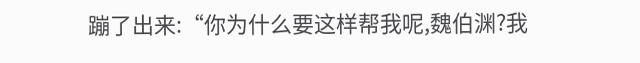蹦了出来:“你为什么要这样帮我呢,魏伯渊?我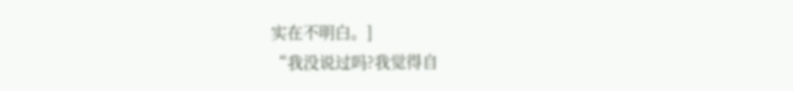实在不明白。]
“我没说过吗?我觉得自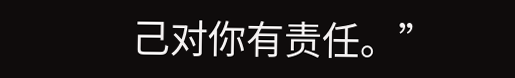己对你有责任。”